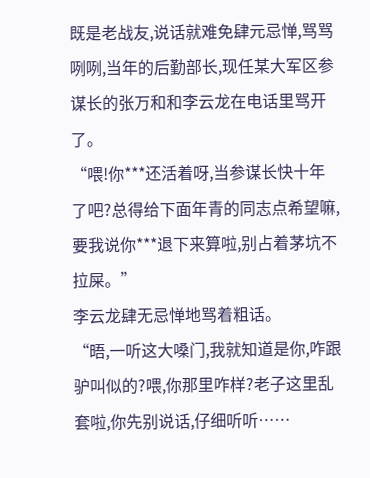既是老战友,说话就难免肆元忌惮,骂骂咧咧,当年的后勤部长,现任某大军区参谋长的张万和和李云龙在电话里骂开了。
“喂!你***还活着呀,当参谋长快十年了吧?总得给下面年青的同志点希望嘛,要我说你***退下来算啦,别占着茅坑不拉屎。”
李云龙肆无忌惮地骂着粗话。
“晤,一听这大嗓门,我就知道是你,咋跟驴叫似的?喂,你那里咋样?老子这里乱套啦,你先别说话,仔细听听……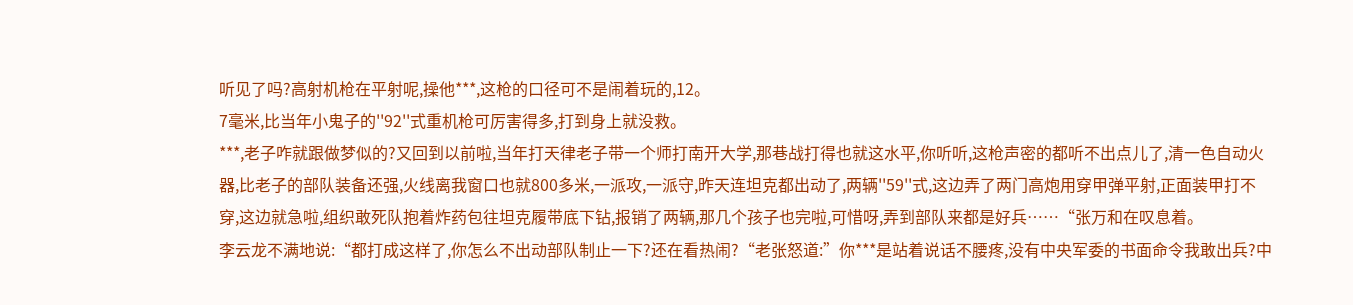听见了吗?高射机枪在平射呢,操他***,这枪的口径可不是闹着玩的,12。
7毫米,比当年小鬼子的''92''式重机枪可厉害得多,打到身上就没救。
***,老子咋就跟做梦似的?又回到以前啦,当年打天律老子带一个师打南开大学,那巷战打得也就这水平,你听听,这枪声密的都听不出点儿了,清一色自动火器,比老子的部队装备还强,火线离我窗口也就800多米,一派攻,一派守,昨天连坦克都出动了,两辆''59''式,这边弄了两门高炮用穿甲弹平射,正面装甲打不穿,这边就急啦,组织敢死队抱着炸药包往坦克履带底下钻,报销了两辆,那几个孩子也完啦,可惜呀,弄到部队来都是好兵……“张万和在叹息着。
李云龙不满地说:“都打成这样了,你怎么不出动部队制止一下?还在看热闹?“老张怒道:”你***是站着说话不腰疼,没有中央军委的书面命令我敢出兵?中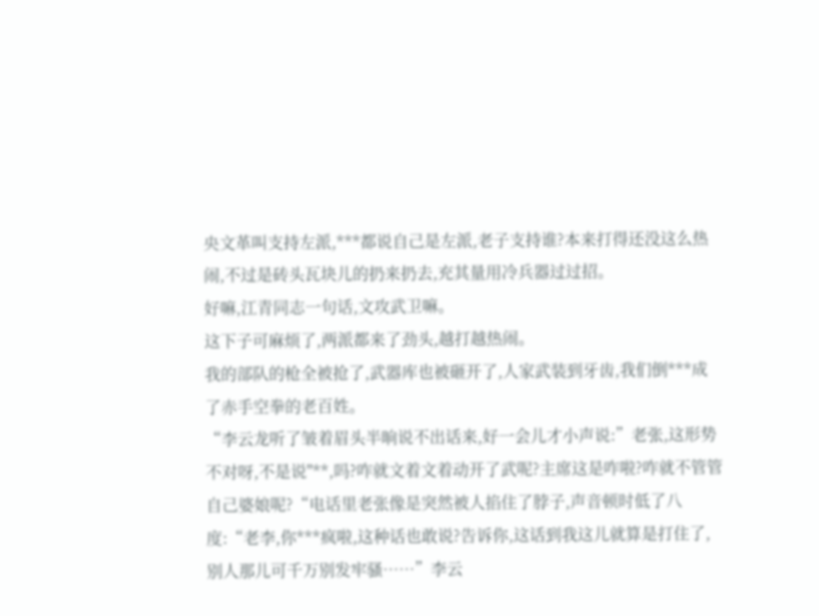央文革叫支持左派,***都说自己是左派,老子支持谁?本来打得还没这么热闹,不过是砖头瓦块儿的扔来扔去,充其量用冷兵器过过招。
好嘛,江青同志一句话,文攻武卫嘛。
这下子可麻烦了,两派都来了劲头,越打越热闹。
我的部队的枪全被抢了,武器库也被砸开了,人家武装到牙齿,我们倒***成了赤手空拳的老百姓。
“李云龙听了皱着眉头半晌说不出话来,好一会儿才小声说:”老张,这形势不对呀,不是说''**,吗?咋就文着文着动开了武呢?主席这是咋啦?咋就不管管自己婆娘呢?“电话里老张像是突然被人掐住了脖子,声音顿时低了八度:“老李,你***疯啦,这种话也敢说?告诉你,这话到我这儿就算是打住了,别人那儿可千万别发牢骚……”李云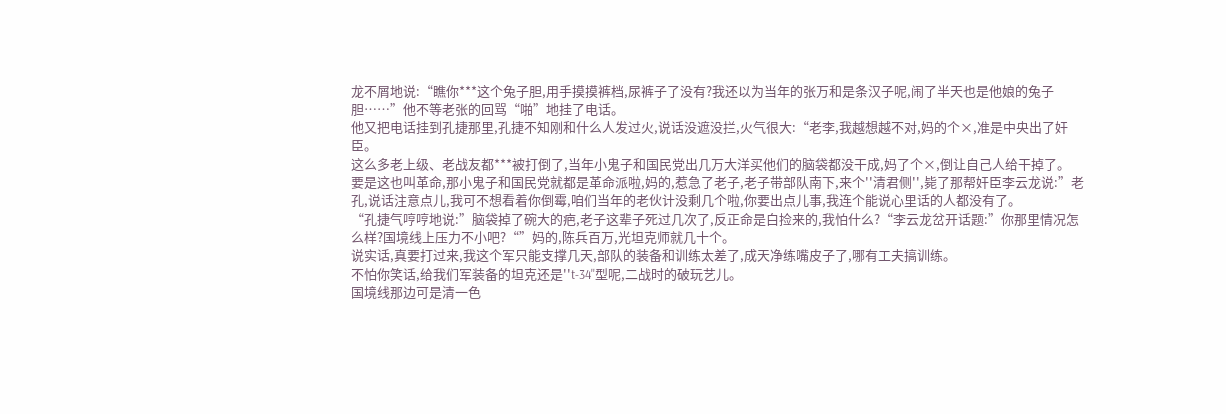龙不屑地说:“瞧你***这个兔子胆,用手摸摸裤档,尿裤子了没有?我还以为当年的张万和是条汉子呢,闹了半天也是他娘的兔子胆……”他不等老张的回骂“啪”地挂了电话。
他又把电话挂到孔捷那里,孔捷不知刚和什么人发过火,说话没遮没拦,火气很大:“老李,我越想越不对,妈的个×,准是中央出了奸臣。
这么多老上级、老战友都***被打倒了,当年小鬼子和国民党出几万大洋买他们的脑袋都没干成,妈了个×,倒让自己人给干掉了。
要是这也叫革命,那小鬼子和国民党就都是革命派啦,妈的,惹急了老子,老子带部队南下,来个''清君侧'',毙了那帮奸臣李云龙说:”老孔,说话注意点儿,我可不想看着你倒霉,咱们当年的老伙计没剩几个啦,你要出点儿事,我连个能说心里话的人都没有了。
“孔捷气哼哼地说:”脑袋掉了碗大的疤,老子这辈子死过几次了,反正命是白捡来的,我怕什么?“李云龙岔开话题:”你那里情况怎么样?国境线上压力不小吧?“”妈的,陈兵百万,光坦克师就几十个。
说实话,真要打过来,我这个军只能支撑几天,部队的装备和训练太差了,成天净练嘴皮子了,哪有工夫搞训练。
不怕你笑话,给我们军装备的坦克还是''t-34''型呢,二战时的破玩艺儿。
国境线那边可是清一色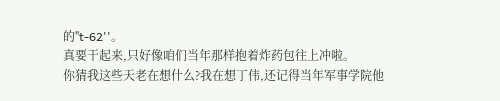的''t-62''。
真要干起来,只好像咱们当年那样抱着炸药包往上冲啦。
你猜我这些天老在想什么?我在想丁伟,还记得当年军事学院他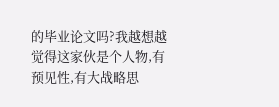的毕业论文吗?我越想越觉得这家伙是个人物,有预见性,有大战略思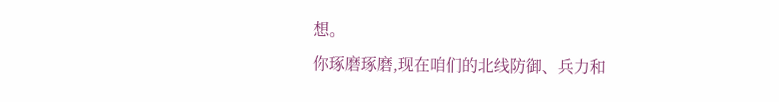想。
你琢磨琢磨,现在咱们的北线防御、兵力和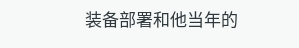装备部署和他当年的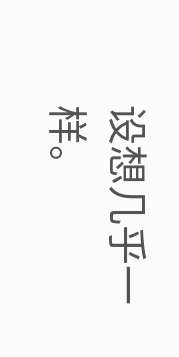设想几乎一样。